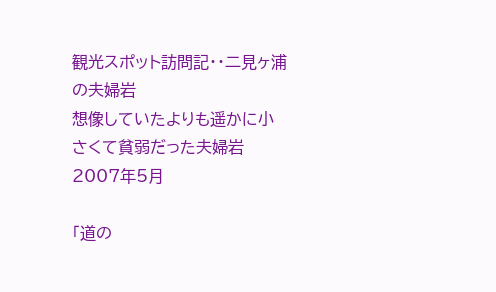観光スポット訪問記・・二見ヶ浦の夫婦岩
想像していたよりも遥かに小さくて貧弱だった夫婦岩   2007年5月

「道の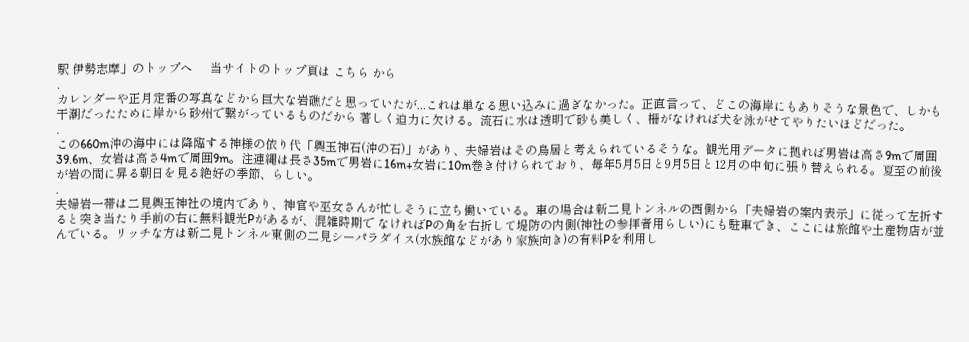駅 伊勢志摩」のトップへ      当サイトのトップ頁は こちら から
.
カレンダーや正月定番の写真などから巨大な岩礁だと思っていたが...これは単なる思い込みに過ぎなかった。正直言って、どこの海岸にもありそうな景色で、しかも干潮だったために岸から砂州で繋がっているものだから 著しく迫力に欠ける。流石に水は透明で砂も美しく、柵がなければ犬を泳がせてやりたいほどだった。
.
この660m沖の海中には降臨する神様の依り代「輿玉神石(沖の石)」があり、夫婦岩はその鳥居と考えられているそうな。観光用データに拠れば男岩は高さ9mで周囲39.6m、女岩は高さ4mで周囲9m。注連縄は長さ35mで男岩に16m+女岩に10m巻き付けられており、毎年5月5日と9月5日と12月の中旬に張り替えられる。夏至の前後が岩の間に昇る朝日を見る絶好の季節、らしい。
.
夫婦岩一帯は二見輿玉神社の境内であり、神官や巫女さんが忙しそうに立ち働いている。車の場合は新二見トンネルの西側から「夫婦岩の案内表示」に従って左折すると突き当たり手前の右に無料観光Pがあるが、混雑時期で なければPの角を右折して堤防の内側(神社の参拝者用らしい)にも駐車でき、ここには旅館や土産物店が並んでいる。リッチな方は新二見トンネル東側の二見シーパラダイス(水族館などがあり家族向き)の有料Pを利用し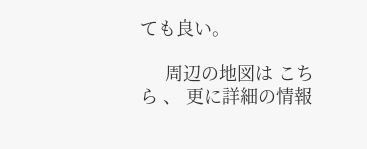ても良い。

     周辺の地図は こちら 、 更に詳細の情報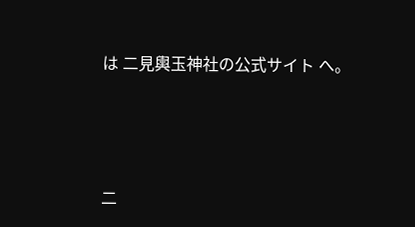は 二見輿玉神社の公式サイト へ。




二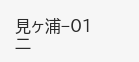見ヶ浦−01             二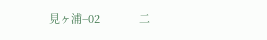見ヶ浦−02             二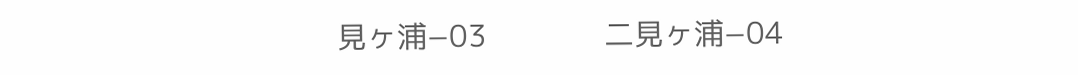見ヶ浦−03             二見ヶ浦−04